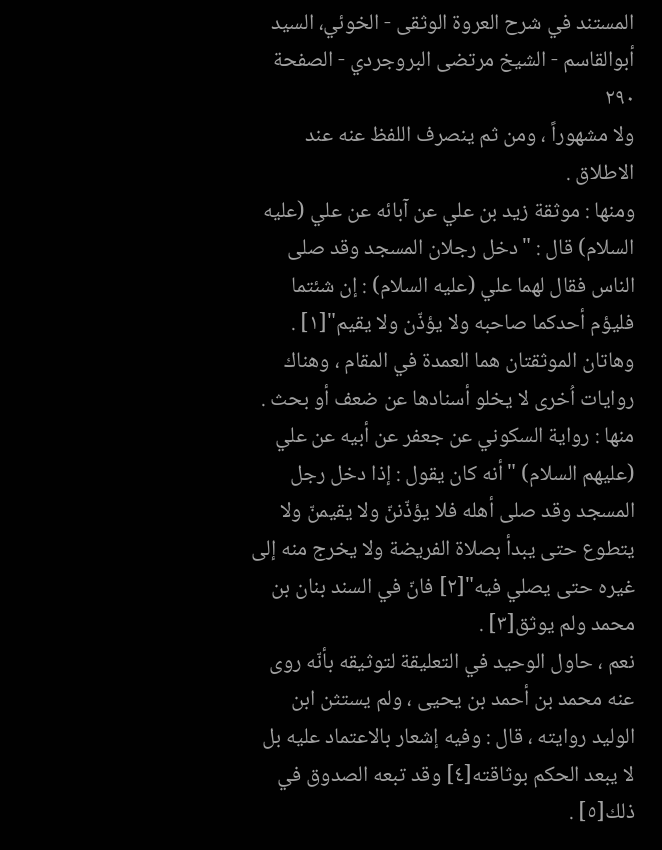المستند في شرح العروة الوثقى - الخوئي، السيد أبوالقاسم - الشيخ مرتضى البروجردي - الصفحة ٢٩٠
ولا مشهوراً ، ومن ثم ينصرف اللفظ عنه عند الاطلاق .
ومنها : موثقة زيد بن علي عن آبائه عن علي (عليه السلام) قال : "دخل رجلان المسجد وقد صلى الناس فقال لهما علي (عليه السلام) : إن شئتما فليؤم أحدكما صاحبه ولا يؤذّن ولا يقيم"[١] .
وهاتان الموثقتان هما العمدة في المقام ، وهناك روايات اُخرى لا يخلو أسنادها عن ضعف أو بحث .
منها : رواية السكوني عن جعفر عن أبيه عن علي (عليهم السلام) "أنه كان يقول : إذا دخل رجل المسجد وقد صلى أهله فلا يؤذّننّ ولا يقيمنّ ولا يتطوع حتى يبدأ بصلاة الفريضة ولا يخرج منه إلى غيره حتى يصلي فيه"[٢] فانّ في السند بنان بن محمد ولم يوثق[٣] .
نعم ، حاول الوحيد في التعليقة لتوثيقه بأنّه روى عنه محمد بن أحمد بن يحيى ، ولم يستثن ابن الوليد روايته ، قال : وفيه إشعار بالاعتماد عليه بل لا يبعد الحكم بوثاقته[٤] وقد تبعه الصدوق في ذلك[٥] .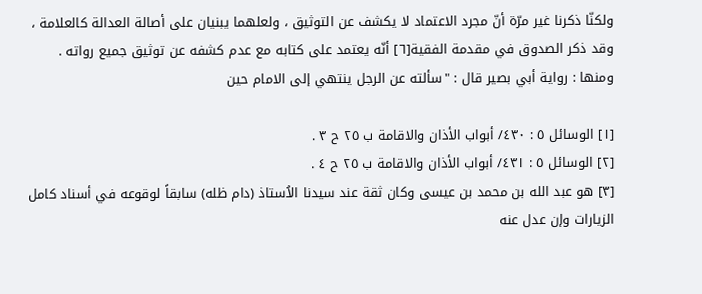ولكنّا ذكرنا غير مرّة أنّ مجرد الاعتماد لا يكشف عن التوثيق ، ولعلهما يبنيان على أصالة العدالة كالعلامة ، وقد ذكر الصدوق في مقدمة الفقية[٦] أنّه يعتمد على كتابه مع عدم كشفه عن توثيق جميع رواته .
ومنها : رواية أبي بصير قال : "سألته عن الرجل ينتهي إلى الامام حين

[١] الوسائل ٥ : ٤٣٠/ أبواب الأذان والاقامة ب ٢٥ ح ٣ .
[٢] الوسائل ٥ : ٤٣١/ أبواب الأذان والاقامة ب ٢٥ ح ٤ .
[٣] هو عبد الله بن محمد بن عيسى وكان ثقة عند سيدنا الاُستاذ (دام ظله) سابقاً لوقوعه في أسناد كامل الزيارات وإن عدل عنه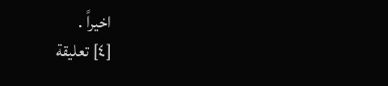اخيراً .
[٤] تعليقة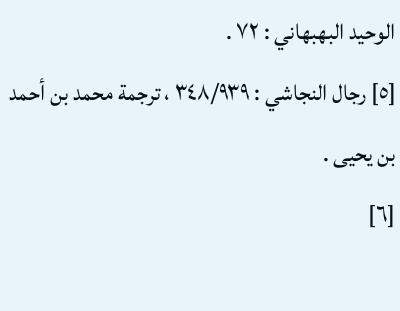الوحيد البهبهاني : ٧٢ .
[٥] رجال النجاشي : ٣٤٨/٩٣٩ ، ترجمة محمد بن أحمد بن يحيى .
[٦]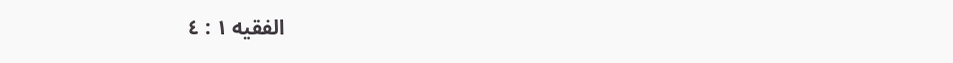الفقيه ١ : ٤